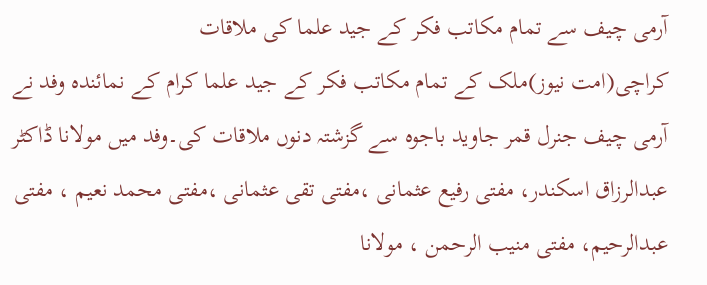آرمی چیف سے تمام مکاتب فکر کے جید علما کی ملاقات
کراچی(امت نیوز)ملک کے تمام مکاتب فکر کے جید علما کرام کے نمائندہ وفد نے آرمی چیف جنرل قمر جاوید باجوہ سے گزشتہ دنوں ملاقات کی۔وفد میں مولانا ڈاکٹر عبدالرزاق اسکندر، مفتی رفیع عثمانی ،مفتی تقی عثمانی ،مفتی محمد نعیم ، مفتی عبدالرحیم، مفتی منیب الرحمن ، مولانا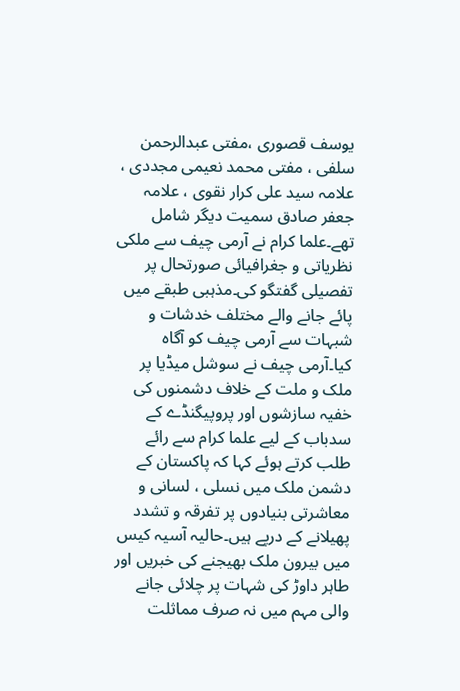یوسف قصوری ،مفتی عبدالرحمن سلفی ، مفتی محمد نعیمی مجددی ، علامہ سید علی کرار نقوی ، علامہ جعفر صادق سمیت دیگر شامل تھے۔علما کرام نے آرمی چیف سے ملکی نظریاتی و جغرافیائی صورتحال پر تفصیلی گفتگو کی۔مذہبی طبقے میں پائے جانے والے مختلف خدشات و شبہات سے آرمی چیف کو آگاہ کیا۔آرمی چیف نے سوشل میڈیا پر ملک و ملت کے خلاف دشمنوں کی خفیہ سازشوں اور پروپیگنڈے کے سدباب کے لیے علما کرام سے رائے طلب کرتے ہوئے کہا کہ پاکستان کے دشمن ملک میں نسلی ، لسانی و معاشرتی بنیادوں پر تفرقہ و تشدد پھیلانے کے درپے ہیں۔حالیہ آسیہ کیس میں بیرون ملک بھیجنے کی خبریں اور طاہر داوڑ کی شہات پر چلائی جانے والی مہم میں نہ صرف مماثلت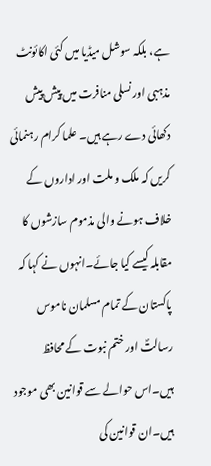ہے، بلکہ سوشل میڈیا میں کئی اکائونٹ مذہبی اور نسلی منافرت میں پیش پیش دکھائی دے رہے ہیں۔ علما کرام رہنمائی کریں کہ ملک و ملت اور اداروں کے خلاف ہونے والی مذموم سازشوں کا مقابلہ کیسے کیا جائے۔انہوں نے کہا کہ پاکستان کے تمام مسلمان ناموس رسالتؐ اور ختم نبوت کے محافظ ہیں۔اس حوالے سے قوانین بھی موجود ہیں۔ان قوانین کی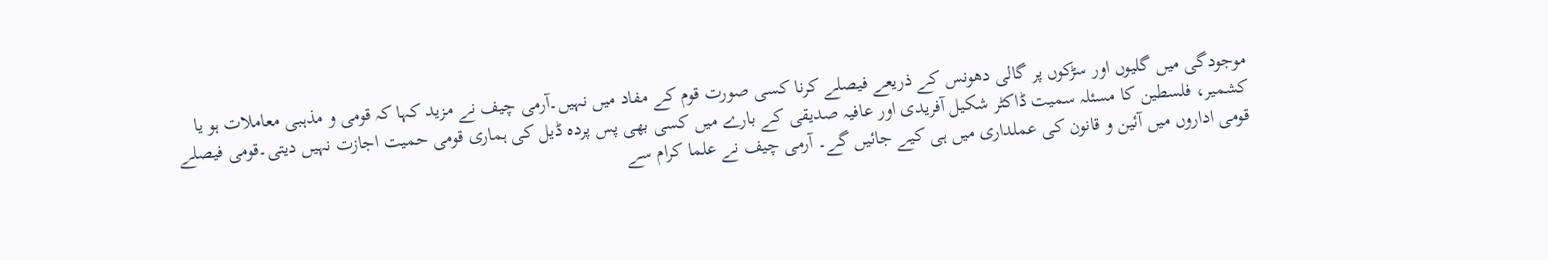موجودگی میں گلیوں اور سڑکوں پر گالی دھونس کے ذریعے فیصلے کرنا کسی صورت قوم کے مفاد میں نہیں۔آرمی چیف نے مزید کہا کہ قومی و مذہبی معاملات ہو یا کشمیر، فلسطین کا مسئلہ سمیت ڈاکٹر شکیل آفریدی اور عافیہ صدیقی کے بارے میں کسی بھی پس پردہ ڈیل کی ہماری قومی حمیت اجازت نہیں دیتی۔قومی فیصلے قومی اداروں میں آئین و قانون کی عملداری میں ہی کیے جائیں گے۔ آرمی چیف نے علما کرام سے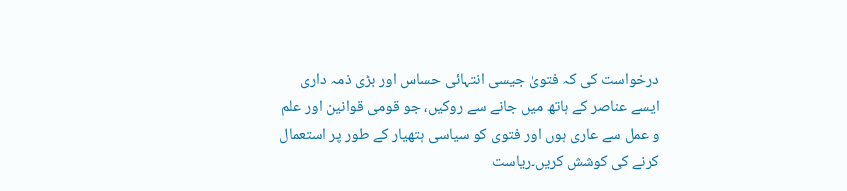درخواست کی کہ فتویٰ جیسی انتہائی حساس اور بڑی ذمہ داری ایسے عناصر کے ہاتھ میں جانے سے روکیں، جو قومی قوانین اور علم و عمل سے عاری ہوں اور فتوی کو سیاسی ہتھیار کے طور پر استعمال کرنے کی کوشش کریں۔ریاست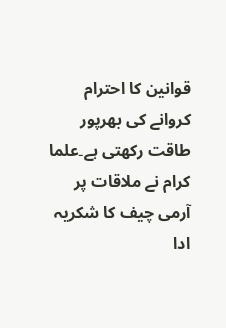قوانین کا احترام کروانے کی بھرپور طاقت رکھتی ہے۔علما کرام نے ملاقات پر آرمی چیف کا شکریہ ادا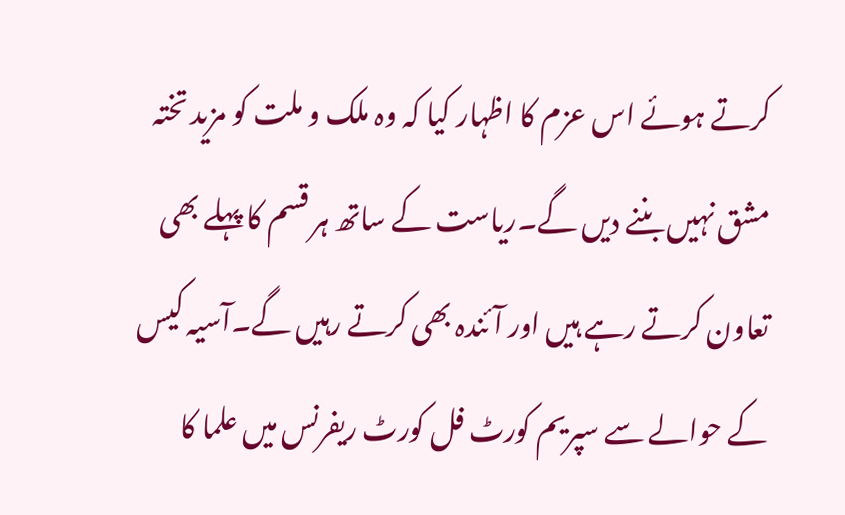کرتے ہوئے اس عزم کا اظہار کیا کہ وہ ملک و ملت کو مزید تختہ مشق نہیں بننے دیں گے۔ریاست کے ساتھ ہر قسم کا پہلے بھی تعاون کرتے رہے ہیں اور آئندہ بھی کرتے رہیں گے۔آسیہ کیس کے حوالے سے سپریم کورٹ فل کورٹ ریفرنس میں علما کا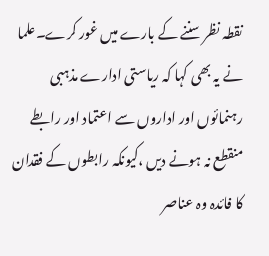نقطہ نظر سننے کے بارے میں غور کرے۔علما نے یہ بھی کہا کہ ریاستی ادارے مذہبی رہنمائوں اور اداروں سے اعتماد اور رابطے منقطع نہ ہونے دیں ،کیونکہ رابطوں کے فقدان کا فائدہ وہ عناصر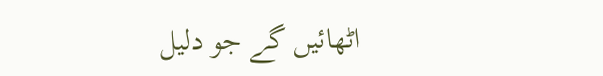اٹھائیں گے جو دلیل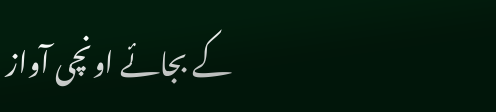کے بجائے اونچی آواز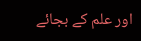اور علم کے بجائے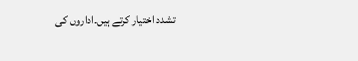تشدد اختیار کرتے ہیں۔اداروں کی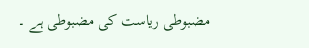مضبوطی ریاست کی مضبوطی ہے ۔